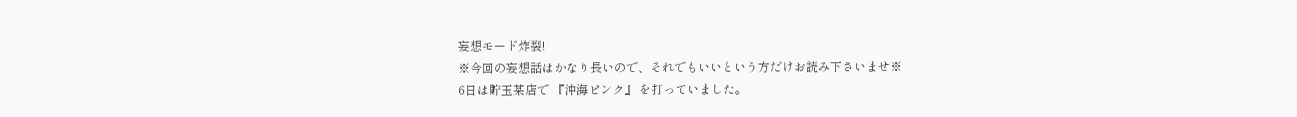妄想モード炸裂!
※今回の妄想話はかなり長いので、それでもいいという方だけお読み下さいませ※
6日は貯玉某店で 『沖海ピンク』 を打っていました。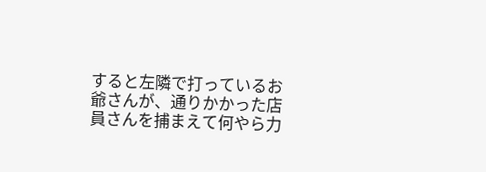すると左隣で打っているお爺さんが、通りかかった店員さんを捕まえて何やら力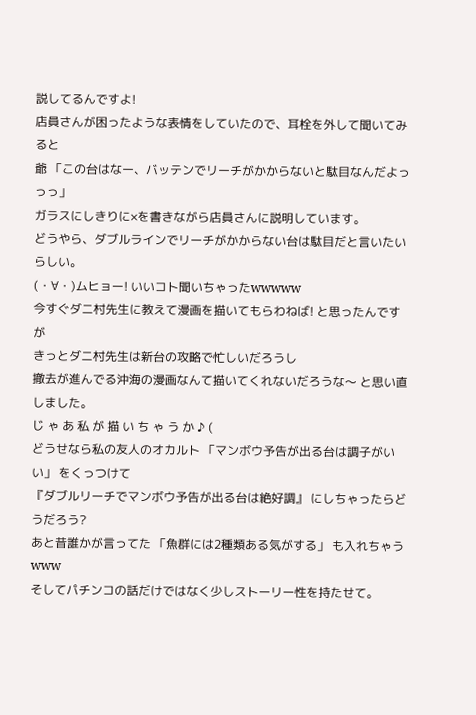説してるんですよ!
店員さんが困ったような表情をしていたので、耳栓を外して聞いてみると
爺 「この台はなー、バッテンでリーチがかからないと駄目なんだよっっっ」
ガラスにしきりに×を書きながら店員さんに説明しています。
どうやら、ダブルラインでリーチがかからない台は駄目だと言いたいらしい。
(・∀・)ムヒョー! いいコト聞いちゃったwwwww
今すぐダニ村先生に教えて漫画を描いてもらわねば! と思ったんですが
きっとダニ村先生は新台の攻略で忙しいだろうし
撤去が進んでる沖海の漫画なんて描いてくれないだろうな〜 と思い直しました。
じ ゃ あ 私 が 描 い ち ゃ う か ♪ (
どうせなら私の友人のオカルト 「マンボウ予告が出る台は調子がいい」 をくっつけて
『ダブルリーチでマンボウ予告が出る台は絶好調』 にしちゃったらどうだろう?
あと昔誰かが言ってた 「魚群には2種類ある気がする」 も入れちゃうwww
そしてパチンコの話だけではなく少しストーリー性を持たせて。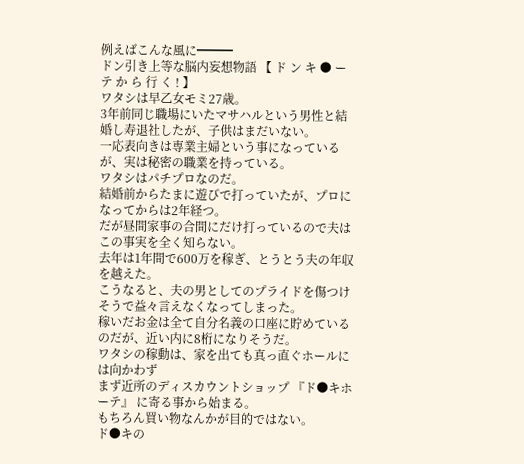例えばこんな風に━━━
ドン引き上等な脳内妄想物語 【 ド ン キ ● ー テ か ら 行 く ! 】
ワタシは早乙女モミ27歳。
3年前同じ職場にいたマサハルという男性と結婚し寿退社したが、子供はまだいない。
一応表向きは専業主婦という事になっているが、実は秘密の職業を持っている。
ワタシはパチプロなのだ。
結婚前からたまに遊びで打っていたが、プロになってからは2年経つ。
だが昼間家事の合間にだけ打っているので夫はこの事実を全く知らない。
去年は1年間で600万を稼ぎ、とうとう夫の年収を越えた。
こうなると、夫の男としてのプライドを傷つけそうで益々言えなくなってしまった。
稼いだお金は全て自分名義の口座に貯めているのだが、近い内に8桁になりそうだ。
ワタシの稼動は、家を出ても真っ直ぐホールには向かわず
まず近所のディスカウントショップ 『ド●キホーテ』 に寄る事から始まる。
もちろん買い物なんかが目的ではない。
ド●キの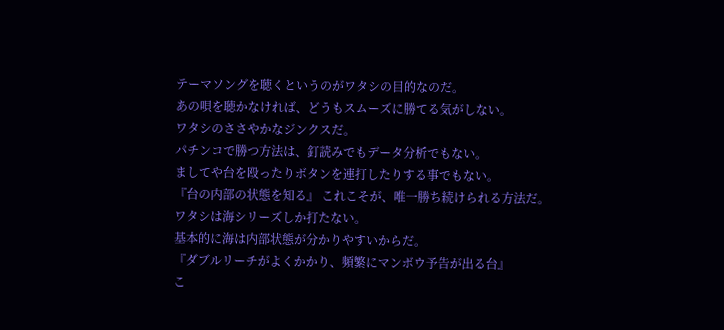テーマソングを聴くというのがワタシの目的なのだ。
あの唄を聴かなければ、どうもスムーズに勝てる気がしない。
ワタシのささやかなジンクスだ。
パチンコで勝つ方法は、釘読みでもデータ分析でもない。
ましてや台を殴ったりボタンを連打したりする事でもない。
『台の内部の状態を知る』 これこそが、唯一勝ち続けられる方法だ。
ワタシは海シリーズしか打たない。
基本的に海は内部状態が分かりやすいからだ。
『ダブルリーチがよくかかり、頻繁にマンボウ予告が出る台』
こ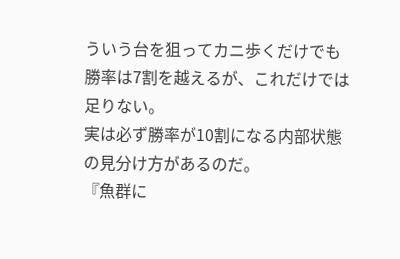ういう台を狙ってカニ歩くだけでも勝率は7割を越えるが、これだけでは足りない。
実は必ず勝率が10割になる内部状態の見分け方があるのだ。
『魚群に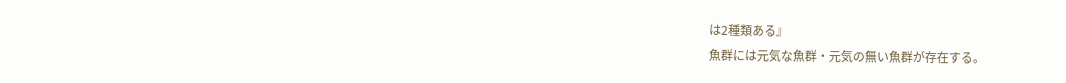は2種類ある』
魚群には元気な魚群・元気の無い魚群が存在する。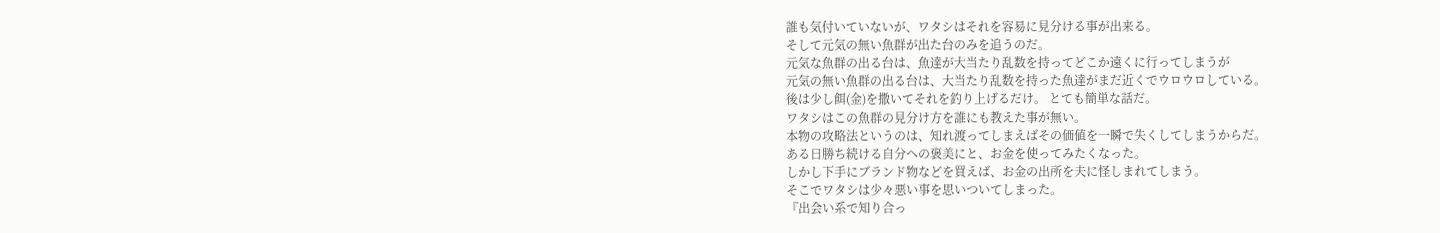誰も気付いていないが、ワタシはそれを容易に見分ける事が出来る。
そして元気の無い魚群が出た台のみを追うのだ。
元気な魚群の出る台は、魚達が大当たり乱数を持ってどこか遠くに行ってしまうが
元気の無い魚群の出る台は、大当たり乱数を持った魚達がまだ近くでウロウロしている。
後は少し餌(金)を撒いてそれを釣り上げるだけ。 とても簡単な話だ。
ワタシはこの魚群の見分け方を誰にも教えた事が無い。
本物の攻略法というのは、知れ渡ってしまえばその価値を一瞬で失くしてしまうからだ。
ある日勝ち続ける自分への褒美にと、お金を使ってみたくなった。
しかし下手にブランド物などを買えば、お金の出所を夫に怪しまれてしまう。
そこでワタシは少々悪い事を思いついてしまった。
『出会い系で知り合っ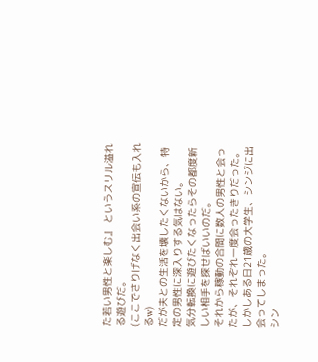た若い男性と楽しむ』 というスリル溢れる遊びだ。
(ここでさりげなく出会い系の宣伝も入れるw)
だが夫との生活を壊したくないから、特定の男性に深入りする気はない。
気分転換に遊びたくなったらその都度新しい相手を探せばいいのだ。
それから稼動の合間に数人の男性と会ったが、それぞれ一度会ったきりだった。
しかしある日21歳の大学生、シンジに出会ってしまった。
シン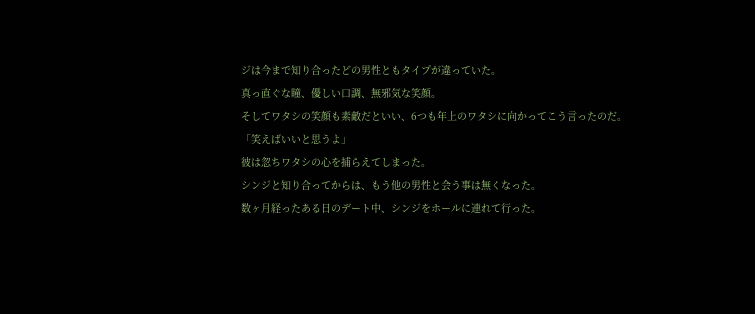ジは今まで知り合ったどの男性ともタイプが違っていた。
真っ直ぐな瞳、優しい口調、無邪気な笑顔。
そしてワタシの笑顔も素敵だといい、6つも年上のワタシに向かってこう言ったのだ。
「笑えばいいと思うよ」
彼は忽ちワタシの心を捕らえてしまった。
シンジと知り合ってからは、もう他の男性と会う事は無くなった。
数ヶ月経ったある日のデート中、シンジをホールに連れて行った。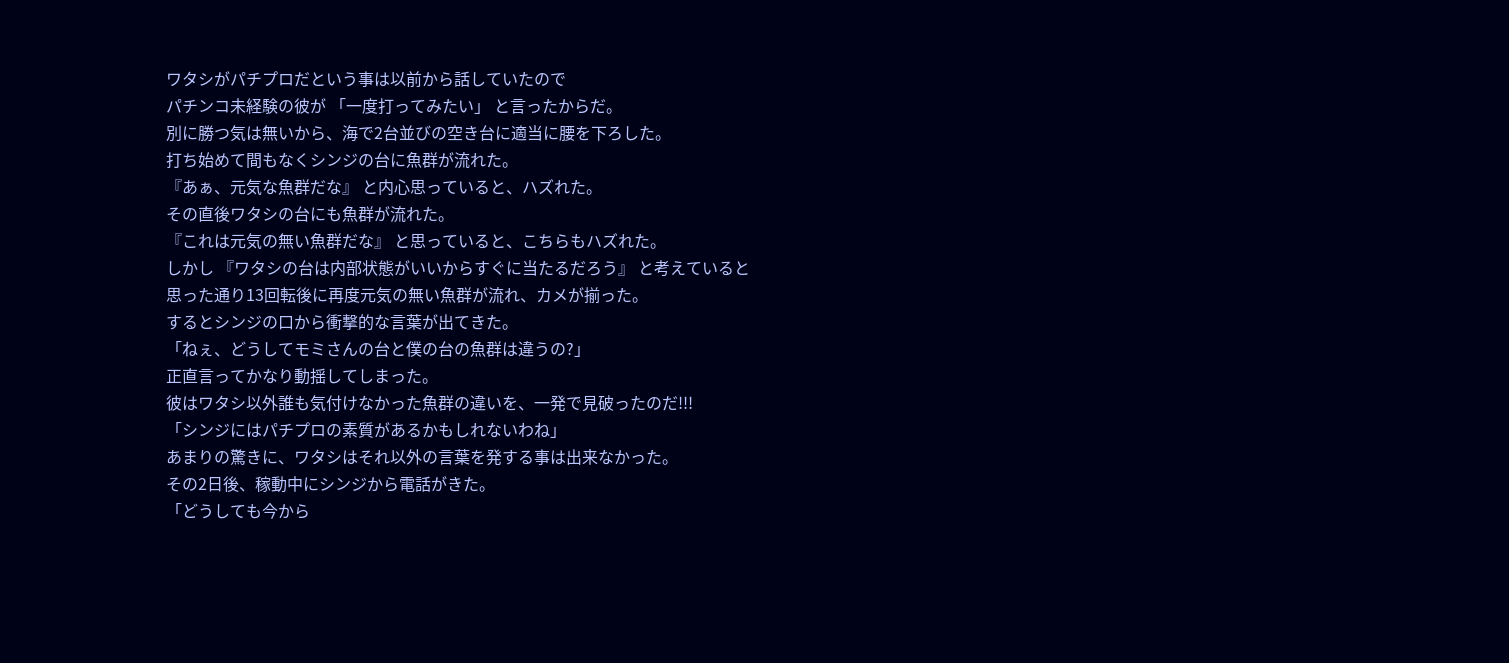ワタシがパチプロだという事は以前から話していたので
パチンコ未経験の彼が 「一度打ってみたい」 と言ったからだ。
別に勝つ気は無いから、海で2台並びの空き台に適当に腰を下ろした。
打ち始めて間もなくシンジの台に魚群が流れた。
『あぁ、元気な魚群だな』 と内心思っていると、ハズれた。
その直後ワタシの台にも魚群が流れた。
『これは元気の無い魚群だな』 と思っていると、こちらもハズれた。
しかし 『ワタシの台は内部状態がいいからすぐに当たるだろう』 と考えていると
思った通り13回転後に再度元気の無い魚群が流れ、カメが揃った。
するとシンジの口から衝撃的な言葉が出てきた。
「ねぇ、どうしてモミさんの台と僕の台の魚群は違うの?」
正直言ってかなり動揺してしまった。
彼はワタシ以外誰も気付けなかった魚群の違いを、一発で見破ったのだ!!!
「シンジにはパチプロの素質があるかもしれないわね」
あまりの驚きに、ワタシはそれ以外の言葉を発する事は出来なかった。
その2日後、稼動中にシンジから電話がきた。
「どうしても今から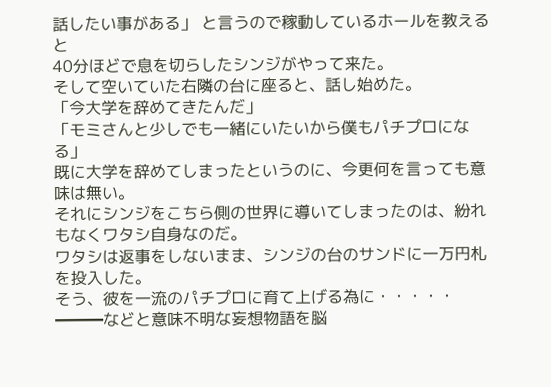話したい事がある」 と言うので稼動しているホールを教えると
40分ほどで息を切らしたシンジがやって来た。
そして空いていた右隣の台に座ると、話し始めた。
「今大学を辞めてきたんだ」
「モミさんと少しでも一緒にいたいから僕もパチプロになる」
既に大学を辞めてしまったというのに、今更何を言っても意味は無い。
それにシンジをこちら側の世界に導いてしまったのは、紛れもなくワタシ自身なのだ。
ワタシは返事をしないまま、シンジの台のサンドに一万円札を投入した。
そう、彼を一流のパチプロに育て上げる為に・・・・・
━━━などと意味不明な妄想物語を脳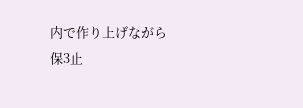内で作り上げながら
保3止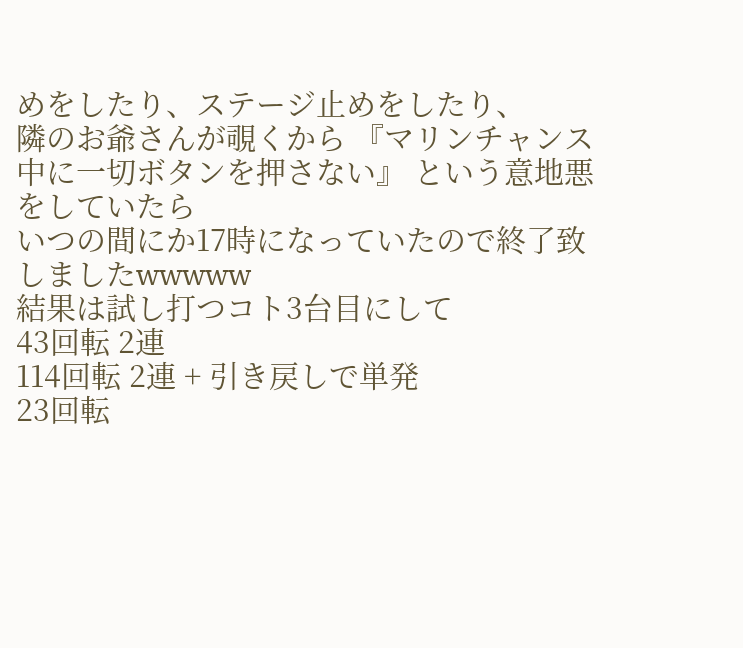めをしたり、ステージ止めをしたり、
隣のお爺さんが覗くから 『マリンチャンス中に一切ボタンを押さない』 という意地悪をしていたら
いつの間にか17時になっていたので終了致しましたwwwww
結果は試し打つコト3台目にして
43回転 2連
114回転 2連 + 引き戻しで単発
23回転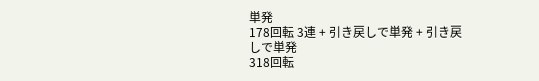単発
178回転 3連 + 引き戻しで単発 + 引き戻しで単発
318回転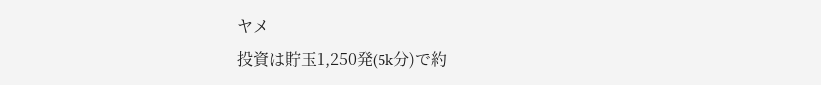ヤメ
投資は貯玉1,250発(5k分)で約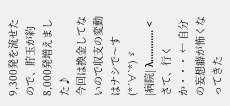9,300発を流せたので、貯玉が約8,000発増えました♪
今回は換金してないので収支の変動はナシで〜す (*´∀`*)ゞ
|病院| λ………… < さて、行くか・・・ ← 自分の妄想癖が怖くなってきた